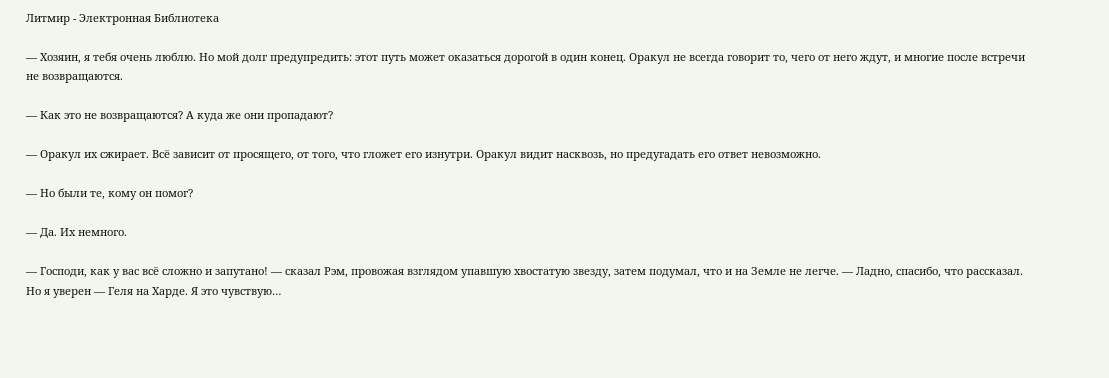Литмир - Электронная Библиотека

— Хозяин, я тебя очень люблю. Но мой долг предупредить: этот путь может оказаться дорогой в один конец. Оракул не всегда говорит то, чего от него ждут, и многие после встречи не возвращаются.

— Как это не возвращаются? А куда же они пропадают?

— Оракул их сжирает. Всё зависит от просящего, от того, что гложет его изнутри. Оракул видит насквозь, но предугадать его ответ невозможно.

— Но были те, кому он помог?

— Да. Их немного.

— Господи, как у вас всё сложно и запутано! — сказал Рэм, провожая взглядом упавшую хвостатую звезду, затем подумал, что и на Земле не легче. — Ладно, спасибо, что рассказал. Но я уверен — Геля на Харде. Я это чувствую…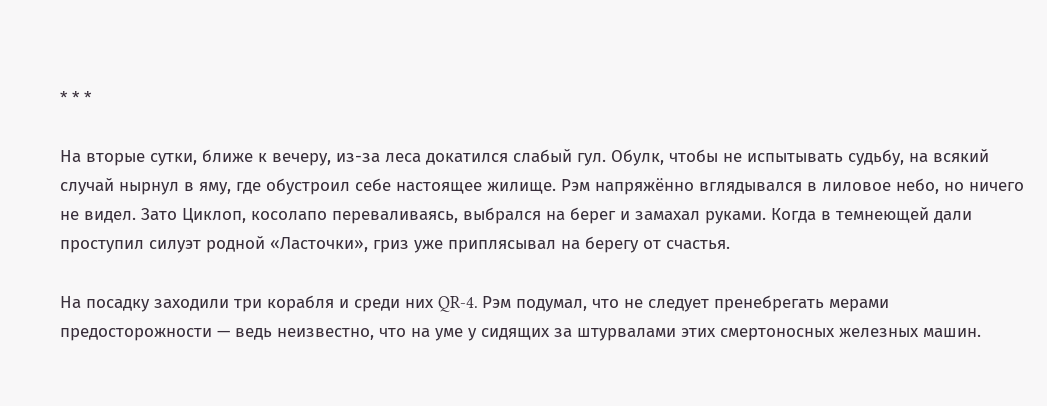* * *

На вторые сутки, ближе к вечеру, из-за леса докатился слабый гул. Обулк, чтобы не испытывать судьбу, на всякий случай нырнул в яму, где обустроил себе настоящее жилище. Рэм напряжённо вглядывался в лиловое небо, но ничего не видел. Зато Циклоп, косолапо переваливаясь, выбрался на берег и замахал руками. Когда в темнеющей дали проступил силуэт родной «Ласточки», гриз уже приплясывал на берегу от счастья.

На посадку заходили три корабля и среди них QR-4. Рэм подумал, что не следует пренебрегать мерами предосторожности — ведь неизвестно, что на уме у сидящих за штурвалами этих смертоносных железных машин.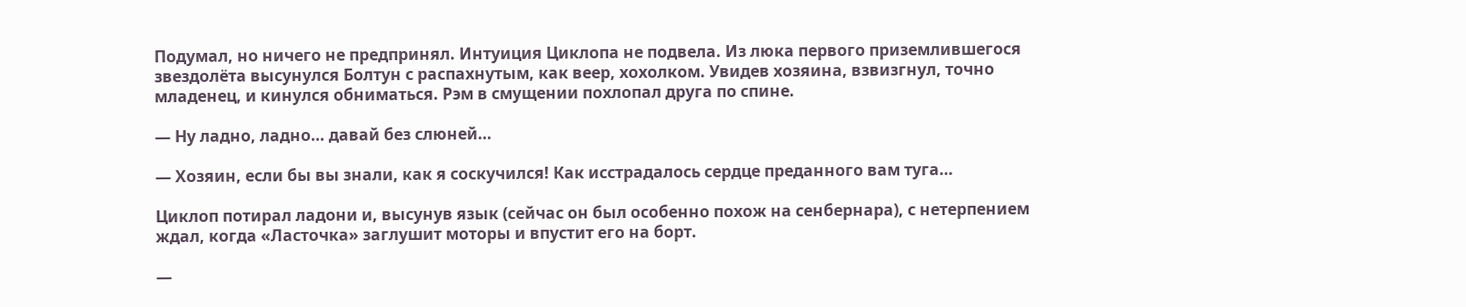Подумал, но ничего не предпринял. Интуиция Циклопа не подвела. Из люка первого приземлившегося звездолёта высунулся Болтун с распахнутым, как веер, хохолком. Увидев хозяина, взвизгнул, точно младенец, и кинулся обниматься. Рэм в смущении похлопал друга по спине.

— Ну ладно, ладно… давай без слюней…

— Хозяин, если бы вы знали, как я соскучился! Как исстрадалось сердце преданного вам туга…

Циклоп потирал ладони и, высунув язык (сейчас он был особенно похож на сенбернара), с нетерпением ждал, когда «Ласточка» заглушит моторы и впустит его на борт.

—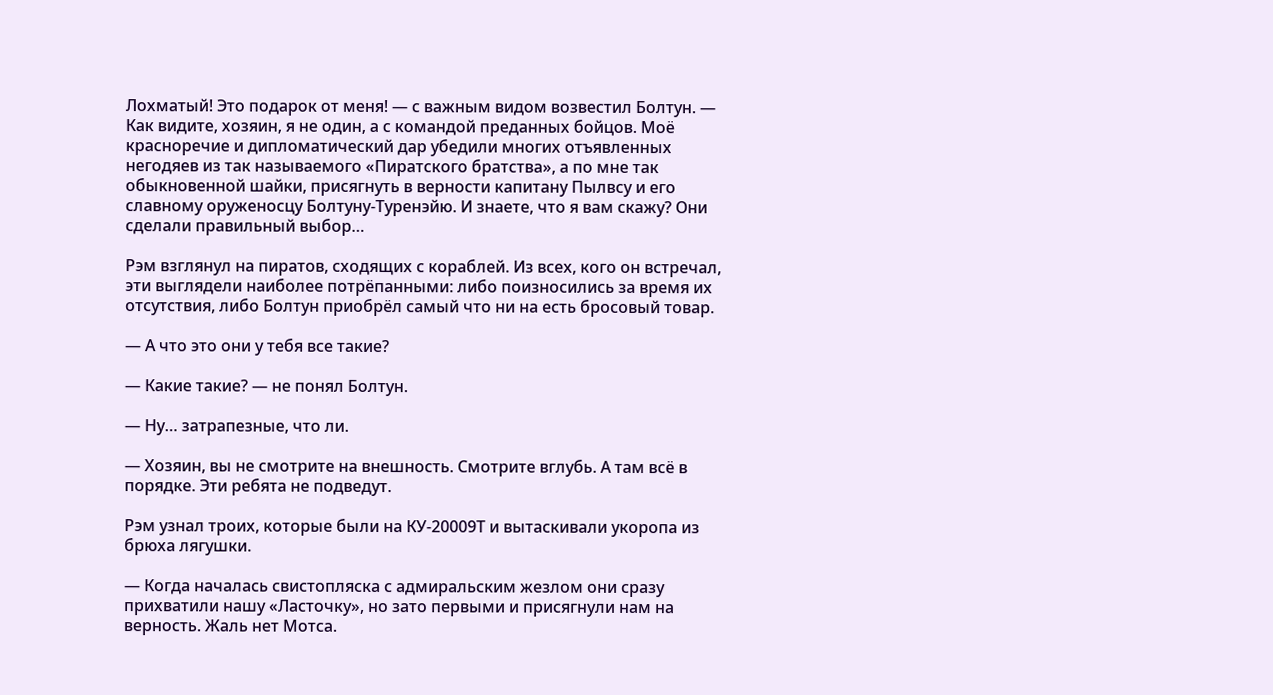Лохматый! Это подарок от меня! — с важным видом возвестил Болтун. — Как видите, хозяин, я не один, а с командой преданных бойцов. Моё красноречие и дипломатический дар убедили многих отъявленных негодяев из так называемого «Пиратского братства», а по мне так обыкновенной шайки, присягнуть в верности капитану Пылвсу и его славному оруженосцу Болтуну-Туренэйю. И знаете, что я вам скажу? Они сделали правильный выбор…

Рэм взглянул на пиратов, сходящих с кораблей. Из всех, кого он встречал, эти выглядели наиболее потрёпанными: либо поизносились за время их отсутствия, либо Болтун приобрёл самый что ни на есть бросовый товар.

— А что это они у тебя все такие?

— Какие такие? — не понял Болтун.

— Ну… затрапезные, что ли.

— Хозяин, вы не смотрите на внешность. Смотрите вглубь. А там всё в порядке. Эти ребята не подведут.

Рэм узнал троих, которые были на КУ-20009Т и вытаскивали укоропа из брюха лягушки.

— Когда началась свистопляска с адмиральским жезлом они сразу прихватили нашу «Ласточку», но зато первыми и присягнули нам на верность. Жаль нет Мотса.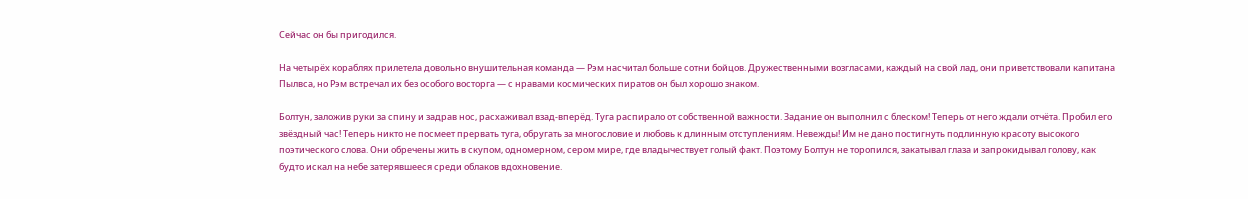Сейчас он бы пригодился.

На четырёх кораблях прилетела довольно внушительная команда — Рэм насчитал больше сотни бойцов. Дружественными возгласами, каждый на свой лад, они приветствовали капитана Пылвса, но Рэм встречал их без особого восторга — с нравами космических пиратов он был хорошо знаком.

Болтун, заложив руки за спину и задрав нос, расхаживал взад-вперёд. Туга распирало от собственной важности. Задание он выполнил с блеском! Теперь от него ждали отчёта. Пробил его звёздный час! Теперь никто не посмеет прервать туга, обругать за многословие и любовь к длинным отступлениям. Невежды! Им не дано постигнуть подлинную красоту высокого поэтического слова. Они обречены жить в скупом, одномерном, сером мире, где владычествует голый факт. Поэтому Болтун не торопился, закатывал глаза и запрокидывал голову, как будто искал на небе затерявшееся среди облаков вдохновение.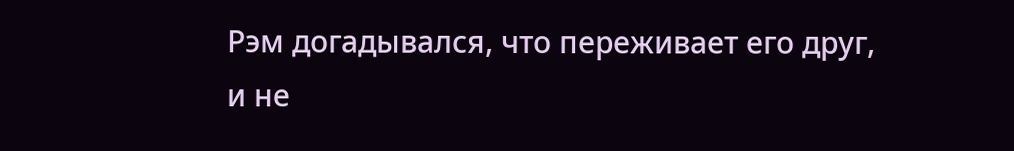Рэм догадывался, что переживает его друг, и не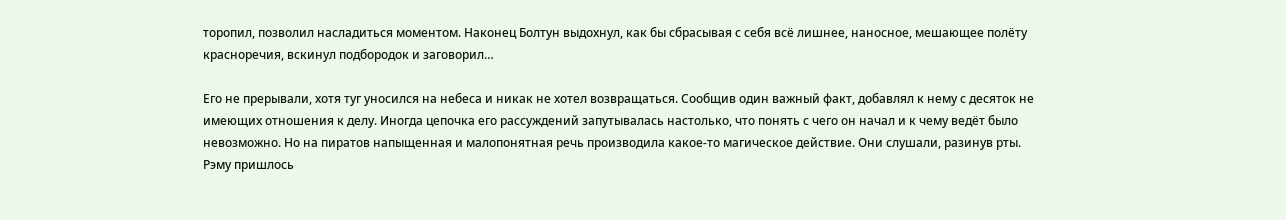торопил, позволил насладиться моментом. Наконец Болтун выдохнул, как бы сбрасывая с себя всё лишнее, наносное, мешающее полёту красноречия, вскинул подбородок и заговорил…

Его не прерывали, хотя туг уносился на небеса и никак не хотел возвращаться. Сообщив один важный факт, добавлял к нему с десяток не имеющих отношения к делу. Иногда цепочка его рассуждений запутывалась настолько, что понять с чего он начал и к чему ведёт было невозможно. Но на пиратов напыщенная и малопонятная речь производила какое-то магическое действие. Они слушали, разинув рты. Рэму пришлось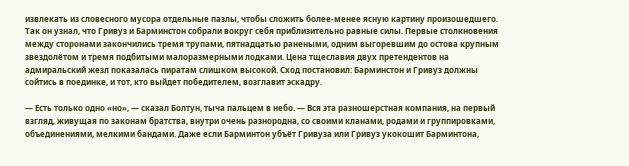извлекать из словесного мусора отдельные пазлы, чтобы сложить более-менее ясную картину произошедшего. Так он узнал, что Гривуз и Барминстон собрали вокруг себя приблизительно равные силы. Первые столкновения между сторонами закончились тремя трупами, пятнадцатью ранеными, одним выгоревшим до остова крупным звездолётом и тремя подбитыми малоразмерными лодками. Цена тщеславия двух претендентов на адмиральский жезл показалась пиратам слишком высокой. Сход постановил: Барминстон и Гривуз должны сойтись в поединке, и тот, кто выйдет победителем, возглавит эскадру.

— Есть только одно «но», — сказал Болтун, тыча пальцем в небо. — Вся эта разношерстная компания, на первый взгляд, живущая по законам братства, внутри очень разнородна, со своими кланами, родами и группировками, объединениями, мелкими бандами. Даже если Барминтон убъёт Гривуза или Гривуз укокошит Барминтона,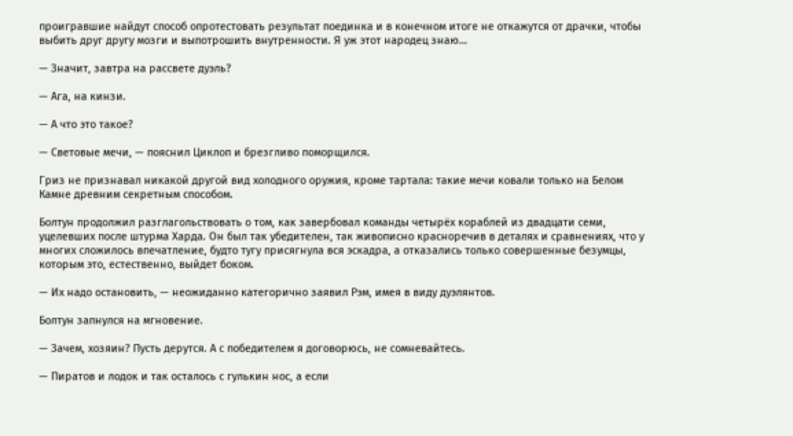проигравшие найдут способ опротестовать результат поединка и в конечном итоге не откажутся от драчки, чтобы выбить друг другу мозги и выпотрошить внутренности. Я уж этот народец знаю…

— Значит, завтра на рассвете дуэль?

— Ага, на кинзи.

— А что это такое?

— Световые мечи, — пояснил Циклоп и брезгливо поморщился.

Гриз не признавал никакой другой вид холодного оружия, кроме тартала: такие мечи ковали только на Белом Камне древним секретным способом.

Болтун продолжил разглагольствовать о том, как завербовал команды четырёх кораблей из двадцати семи, уцелевших после штурма Харда. Он был так убедителен, так живописно красноречив в деталях и сравнениях, что у многих сложилось впечатление, будто тугу присягнула вся эскадра, а отказались только совершенные безумцы, которым это, естественно, выйдет боком.

— Их надо остановить, — неожиданно категорично заявил Рэм, имея в виду дуэлянтов.

Болтун запнулся на мгновение.

— Зачем, хозяин? Пусть дерутся. А с победителем я договорюсь, не сомневайтесь.

— Пиратов и лодок и так осталось с гулькин нос, а если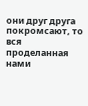они друг друга покромсают, то вся проделанная нами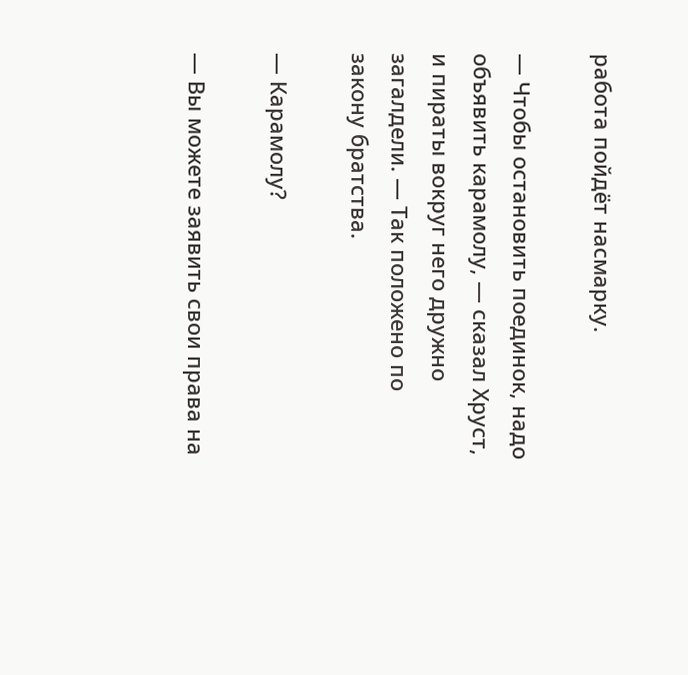работа пойдёт насмарку.

— Чтобы остановить поединок, надо объявить карамолу, — сказал Хруст, и пираты вокруг него дружно загалдели. — Так положено по закону братства.

— Карамолу?

— Вы можете заявить свои права на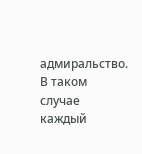адмиральство. В таком случае каждый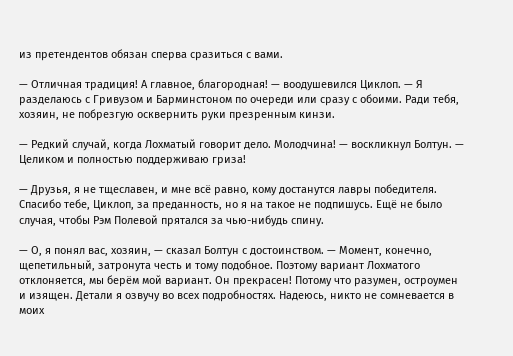из претендентов обязан сперва сразиться с вами.

— Отличная традиция! А главное, благородная! — воодушевился Циклоп. — Я разделаюсь с Гривузом и Барминстоном по очереди или сразу с обоими. Ради тебя, хозяин, не побрезгую осквернить руки презренным кинзи.

— Редкий случай, когда Лохматый говорит дело. Молодчина! — воскликнул Болтун. — Целиком и полностью поддерживаю гриза!

— Друзья, я не тщеславен, и мне всё равно, кому достанутся лавры победителя. Спасибо тебе, Циклоп, за преданность, но я на такое не подпишусь. Ещё не было случая, чтобы Рэм Полевой прятался за чью-нибудь спину.

— О, я понял вас, хозяин, — сказал Болтун с достоинством. — Момент, конечно, щепетильный, затронута честь и тому подобное. Поэтому вариант Лохматого отклоняется, мы берём мой вариант. Он прекрасен! Потому что разумен, остроумен и изящен. Детали я озвучу во всех подробностях. Надеюсь, никто не сомневается в моих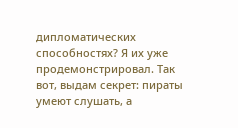дипломатических способностях? Я их уже продемонстрировал. Так вот, выдам секрет: пираты умеют слушать, а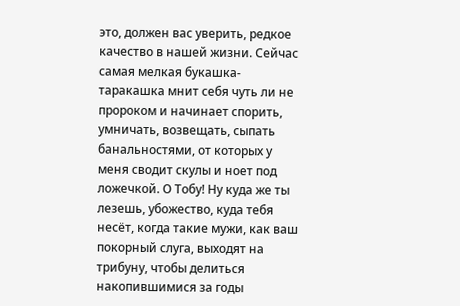это, должен вас уверить, редкое качество в нашей жизни. Сейчас самая мелкая букашка-таракашка мнит себя чуть ли не пророком и начинает спорить, умничать, возвещать, сыпать банальностями, от которых у меня сводит скулы и ноет под ложечкой. О Тобу! Ну куда же ты лезешь, убожество, куда тебя несёт, когда такие мужи, как ваш покорный слуга, выходят на трибуну, чтобы делиться накопившимися за годы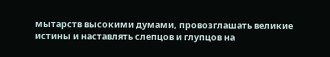мытарств высокими думами, провозглашать великие истины и наставлять слепцов и глупцов на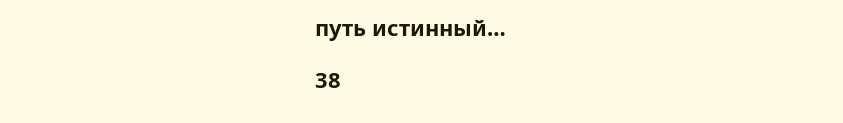путь истинный…

38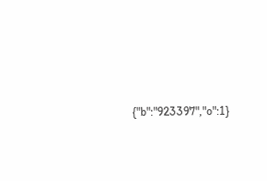{"b":"923397","o":1}